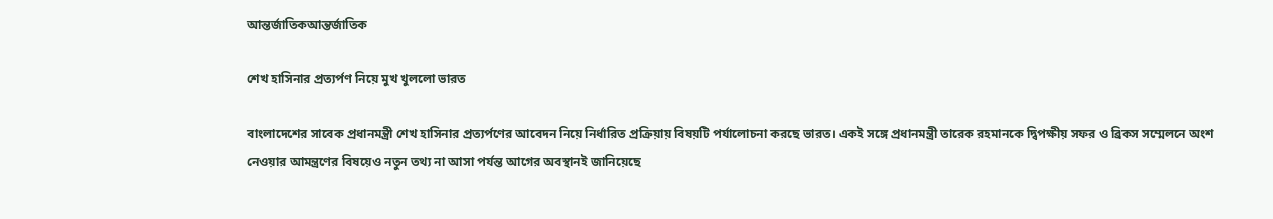আন্তর্জাতিকআন্তর্জাতিক

শেখ হাসিনার প্রত্যর্পণ নিয়ে মুখ খুললো ভারত

বাংলাদেশের সাবেক প্রধানমন্ত্রী শেখ হাসিনার প্রত্যর্পণের আবেদন নিয়ে নির্ধারিত প্রক্রিয়ায় বিষয়টি পর্যালোচনা করছে ভারত। একই সঙ্গে প্রধানমন্ত্রী তারেক রহমানকে দ্বিপক্ষীয় সফর ও ব্রিকস সম্মেলনে অংশ নেওয়ার আমন্ত্রণের বিষয়েও নতুন তথ্য না আসা পর্যন্ত আগের অবস্থানই জানিয়েছে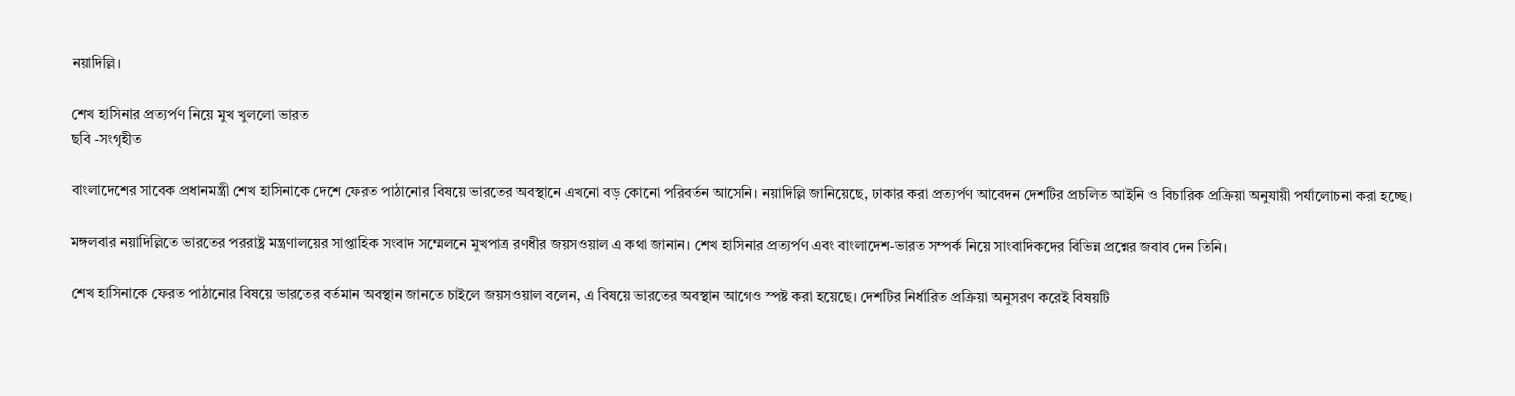নয়াদিল্লি।

শেখ হাসিনার প্রত্যর্পণ নিয়ে মুখ খুললো ভারত
ছবি -সংগৃহীত

বাংলাদেশের সাবেক প্রধানমন্ত্রী শেখ হাসিনাকে দেশে ফেরত পাঠানোর বিষয়ে ভারতের অবস্থানে এখনো বড় কোনো পরিবর্তন আসেনি। নয়াদিল্লি জানিয়েছে, ঢাকার করা প্রত্যর্পণ আবেদন দেশটির প্রচলিত আইনি ও বিচারিক প্রক্রিয়া অনুযায়ী পর্যালোচনা করা হচ্ছে।

মঙ্গলবার নয়াদিল্লিতে ভারতের পররাষ্ট্র মন্ত্রণালয়ের সাপ্তাহিক সংবাদ সম্মেলনে মুখপাত্র রণধীর জয়সওয়াল এ কথা জানান। শেখ হাসিনার প্রত্যর্পণ এবং বাংলাদেশ-ভারত সম্পর্ক নিয়ে সাংবাদিকদের বিভিন্ন প্রশ্নের জবাব দেন তিনি।

শেখ হাসিনাকে ফেরত পাঠানোর বিষয়ে ভারতের বর্তমান অবস্থান জানতে চাইলে জয়সওয়াল বলেন, এ বিষয়ে ভারতের অবস্থান আগেও স্পষ্ট করা হয়েছে। দেশটির নির্ধারিত প্রক্রিয়া অনুসরণ করেই বিষয়টি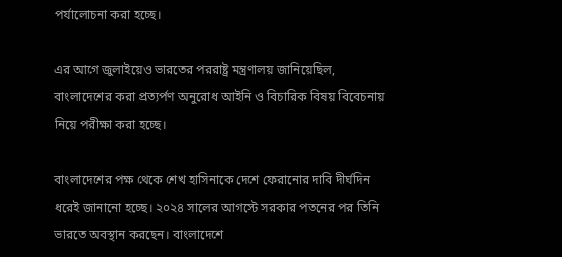পর্যালোচনা করা হচ্ছে।

এর আগে জুলাইয়েও ভারতের পররাষ্ট্র মন্ত্রণালয় জানিয়েছিল, বাংলাদেশের করা প্রত্যর্পণ অনুরোধ আইনি ও বিচারিক বিষয় বিবেচনায় নিয়ে পরীক্ষা করা হচ্ছে।

বাংলাদেশের পক্ষ থেকে শেখ হাসিনাকে দেশে ফেরানোর দাবি দীর্ঘদিন ধরেই জানানো হচ্ছে। ২০২৪ সালের আগস্টে সরকার পতনের পর তিনি ভারতে অবস্থান করছেন। বাংলাদেশে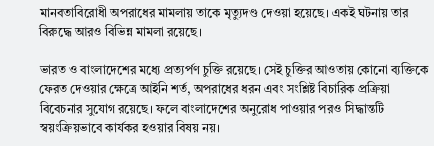মানবতাবিরোধী অপরাধের মামলায় তাকে মৃত্যুদণ্ড দেওয়া হয়েছে। একই ঘটনায় তার বিরুদ্ধে আরও বিভিন্ন মামলা রয়েছে।

ভারত ও বাংলাদেশের মধ্যে প্রত্যর্পণ চুক্তি রয়েছে। সেই চুক্তির আওতায় কোনো ব্যক্তিকে ফেরত দেওয়ার ক্ষেত্রে আইনি শর্ত, অপরাধের ধরন এবং সংশ্লিষ্ট বিচারিক প্রক্রিয়া বিবেচনার সুযোগ রয়েছে। ফলে বাংলাদেশের অনুরোধ পাওয়ার পরও সিদ্ধান্তটি স্বয়ংক্রিয়ভাবে কার্যকর হওয়ার বিষয় নয়।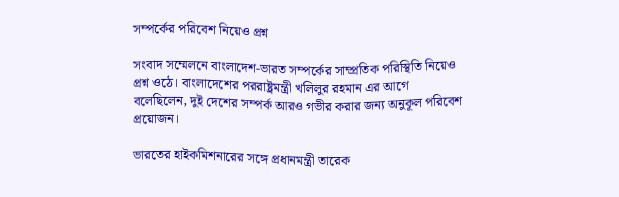সম্পর্কের পরিবেশ নিয়েও প্রশ্ন

সংবাদ সম্মেলনে বাংলাদেশ-ভারত সম্পর্কের সাম্প্রতিক পরিস্থিতি নিয়েও প্রশ্ন ওঠে। বাংলাদেশের পররাষ্ট্রমন্ত্রী খলিলুর রহমান এর আগে বলেছিলেন, দুই দেশের সম্পর্ক আরও গভীর করার জন্য অনুকূল পরিবেশ প্রয়োজন।

ভারতের হাইকমিশনারের সঙ্গে প্রধানমন্ত্রী তারেক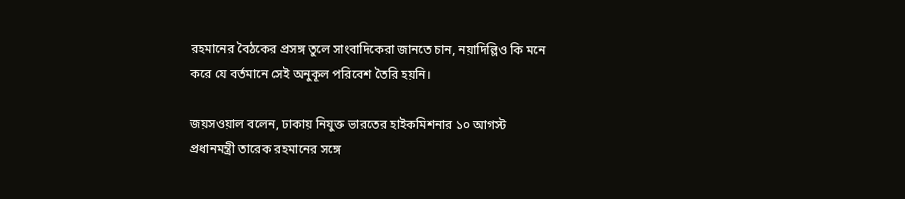রহমানের বৈঠকের প্রসঙ্গ তুলে সাংবাদিকেরা জানতে চান, নয়াদিল্লিও কি মনে করে যে বর্তমানে সেই অনুকূল পরিবেশ তৈরি হয়নি।

জয়সওয়াল বলেন, ঢাকায় নিযুক্ত ভারতের হাইকমিশনার ১০ আগস্ট প্রধানমন্ত্রী তারেক রহমানের সঙ্গে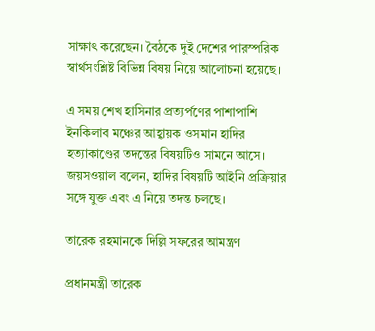সাক্ষাৎ করেছেন। বৈঠকে দুই দেশের পারস্পরিক স্বার্থসংশ্লিষ্ট বিভিন্ন বিষয় নিয়ে আলোচনা হয়েছে।

এ সময় শেখ হাসিনার প্রত্যর্পণের পাশাপাশি ইনকিলাব মঞ্চের আহ্বায়ক ওসমান হাদির হত্যাকাণ্ডের তদন্তের বিষয়টিও সামনে আসে। জয়সওয়াল বলেন, হাদির বিষয়টি আইনি প্রক্রিয়ার সঙ্গে যুক্ত এবং এ নিয়ে তদন্ত চলছে।

তারেক রহমানকে দিল্লি সফরের আমন্ত্রণ

প্রধানমন্ত্রী তারেক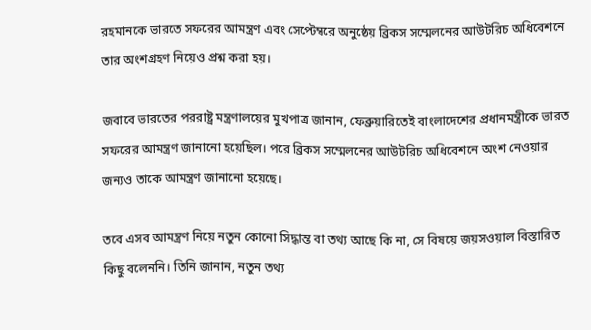রহমানকে ভারতে সফরের আমন্ত্রণ এবং সেপ্টেম্বরে অনুষ্ঠেয় ব্রিকস সম্মেলনের আউটরিচ অধিবেশনে তার অংশগ্রহণ নিয়েও প্রশ্ন করা হয়।

জবাবে ভারতের পররাষ্ট্র মন্ত্রণালয়ের মুখপাত্র জানান, ফেব্রুয়ারিতেই বাংলাদেশের প্রধানমন্ত্রীকে ভারত সফরের আমন্ত্রণ জানানো হয়েছিল। পরে ব্রিকস সম্মেলনের আউটরিচ অধিবেশনে অংশ নেওয়ার জন্যও তাকে আমন্ত্রণ জানানো হয়েছে।

তবে এসব আমন্ত্রণ নিয়ে নতুন কোনো সিদ্ধান্ত বা তথ্য আছে কি না, সে বিষয়ে জয়সওয়াল বিস্তারিত কিছু বলেননি। তিনি জানান, নতুন তথ্য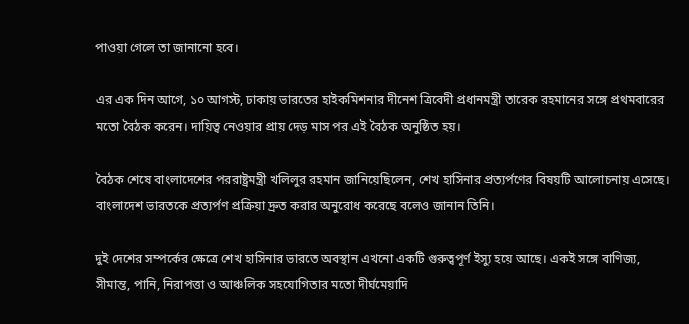পাওয়া গেলে তা জানানো হবে।

এর এক দিন আগে, ১০ আগস্ট, ঢাকায় ভারতের হাইকমিশনার দীনেশ ত্রিবেদী প্রধানমন্ত্রী তারেক রহমানের সঙ্গে প্রথমবারের মতো বৈঠক করেন। দায়িত্ব নেওয়ার প্রায় দেড় মাস পর এই বৈঠক অনুষ্ঠিত হয়।

বৈঠক শেষে বাংলাদেশের পররাষ্ট্রমন্ত্রী খলিলুর রহমান জানিয়েছিলেন, শেখ হাসিনার প্রত্যর্পণের বিষয়টি আলোচনায় এসেছে। বাংলাদেশ ভারতকে প্রত্যর্পণ প্রক্রিয়া দ্রুত করার অনুরোধ করেছে বলেও জানান তিনি।

দুই দেশের সম্পর্কের ক্ষেত্রে শেখ হাসিনার ভারতে অবস্থান এখনো একটি গুরুত্বপূর্ণ ইস্যু হয়ে আছে। একই সঙ্গে বাণিজ্য, সীমান্ত, পানি, নিরাপত্তা ও আঞ্চলিক সহযোগিতার মতো দীর্ঘমেয়াদি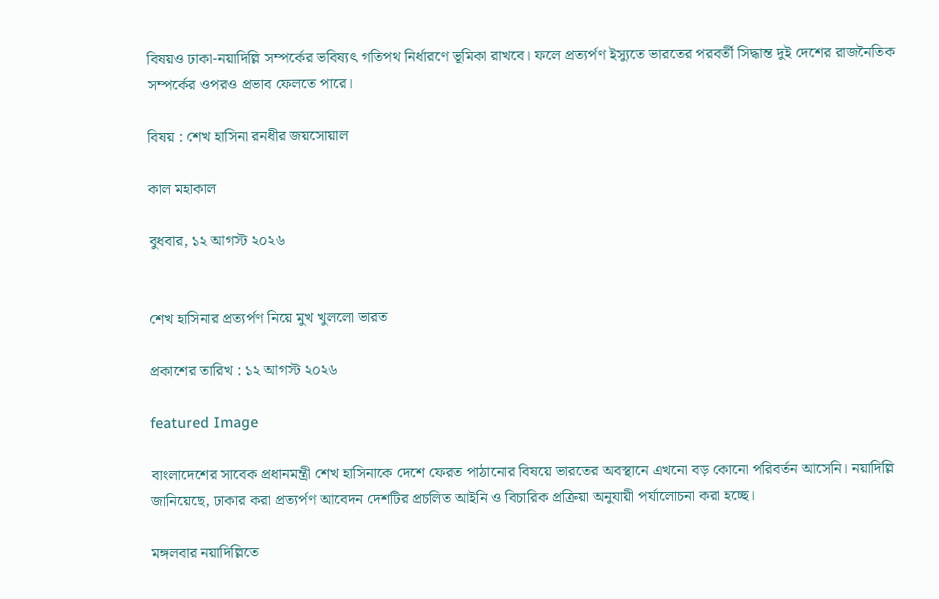বিষয়ও ঢাকা-নয়াদিল্লি সম্পর্কের ভবিষ্যৎ গতিপথ নির্ধারণে ভূমিকা রাখবে। ফলে প্রত্যর্পণ ইস্যুতে ভারতের পরবর্তী সিদ্ধান্ত দুই দেশের রাজনৈতিক সম্পর্কের ওপরও প্রভাব ফেলতে পারে।

বিষয় : শেখ হাসিনা রনধীর জয়সোয়াল

কাল মহাকাল

বুধবার, ১২ আগস্ট ২০২৬


শেখ হাসিনার প্রত্যর্পণ নিয়ে মুখ খুললো ভারত

প্রকাশের তারিখ : ১২ আগস্ট ২০২৬

featured Image

বাংলাদেশের সাবেক প্রধানমন্ত্রী শেখ হাসিনাকে দেশে ফেরত পাঠানোর বিষয়ে ভারতের অবস্থানে এখনো বড় কোনো পরিবর্তন আসেনি। নয়াদিল্লি জানিয়েছে, ঢাকার করা প্রত্যর্পণ আবেদন দেশটির প্রচলিত আইনি ও বিচারিক প্রক্রিয়া অনুযায়ী পর্যালোচনা করা হচ্ছে।

মঙ্গলবার নয়াদিল্লিতে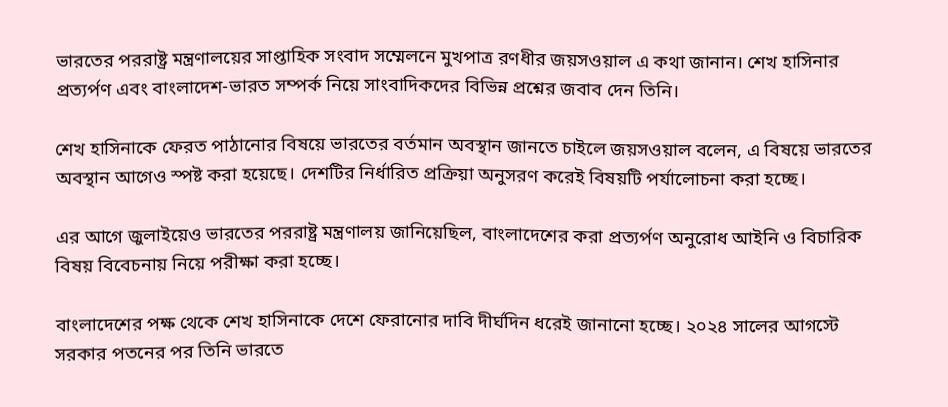ভারতের পররাষ্ট্র মন্ত্রণালয়ের সাপ্তাহিক সংবাদ সম্মেলনে মুখপাত্র রণধীর জয়সওয়াল এ কথা জানান। শেখ হাসিনার প্রত্যর্পণ এবং বাংলাদেশ-ভারত সম্পর্ক নিয়ে সাংবাদিকদের বিভিন্ন প্রশ্নের জবাব দেন তিনি।

শেখ হাসিনাকে ফেরত পাঠানোর বিষয়ে ভারতের বর্তমান অবস্থান জানতে চাইলে জয়সওয়াল বলেন, এ বিষয়ে ভারতের অবস্থান আগেও স্পষ্ট করা হয়েছে। দেশটির নির্ধারিত প্রক্রিয়া অনুসরণ করেই বিষয়টি পর্যালোচনা করা হচ্ছে।

এর আগে জুলাইয়েও ভারতের পররাষ্ট্র মন্ত্রণালয় জানিয়েছিল, বাংলাদেশের করা প্রত্যর্পণ অনুরোধ আইনি ও বিচারিক বিষয় বিবেচনায় নিয়ে পরীক্ষা করা হচ্ছে।

বাংলাদেশের পক্ষ থেকে শেখ হাসিনাকে দেশে ফেরানোর দাবি দীর্ঘদিন ধরেই জানানো হচ্ছে। ২০২৪ সালের আগস্টে সরকার পতনের পর তিনি ভারতে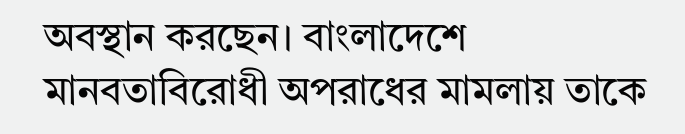অবস্থান করছেন। বাংলাদেশে মানবতাবিরোধী অপরাধের মামলায় তাকে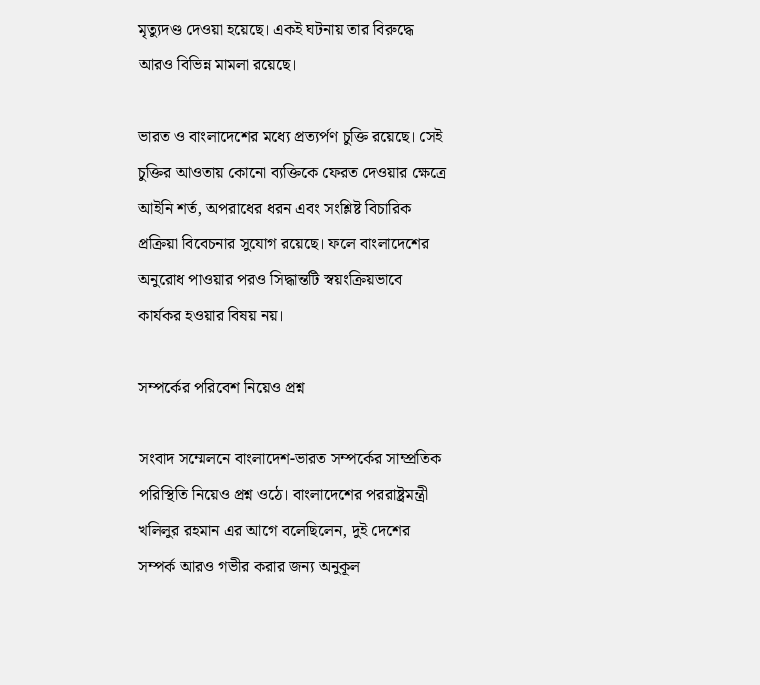মৃত্যুদণ্ড দেওয়া হয়েছে। একই ঘটনায় তার বিরুদ্ধে আরও বিভিন্ন মামলা রয়েছে।

ভারত ও বাংলাদেশের মধ্যে প্রত্যর্পণ চুক্তি রয়েছে। সেই চুক্তির আওতায় কোনো ব্যক্তিকে ফেরত দেওয়ার ক্ষেত্রে আইনি শর্ত, অপরাধের ধরন এবং সংশ্লিষ্ট বিচারিক প্রক্রিয়া বিবেচনার সুযোগ রয়েছে। ফলে বাংলাদেশের অনুরোধ পাওয়ার পরও সিদ্ধান্তটি স্বয়ংক্রিয়ভাবে কার্যকর হওয়ার বিষয় নয়।

সম্পর্কের পরিবেশ নিয়েও প্রশ্ন

সংবাদ সম্মেলনে বাংলাদেশ-ভারত সম্পর্কের সাম্প্রতিক পরিস্থিতি নিয়েও প্রশ্ন ওঠে। বাংলাদেশের পররাষ্ট্রমন্ত্রী খলিলুর রহমান এর আগে বলেছিলেন, দুই দেশের সম্পর্ক আরও গভীর করার জন্য অনুকূল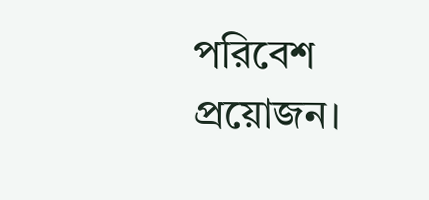পরিবেশ প্রয়োজন।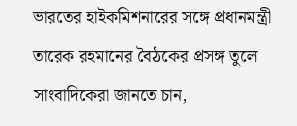ভারতের হাইকমিশনারের সঙ্গে প্রধানমন্ত্রী তারেক রহমানের বৈঠকের প্রসঙ্গ তুলে সাংবাদিকেরা জানতে চান,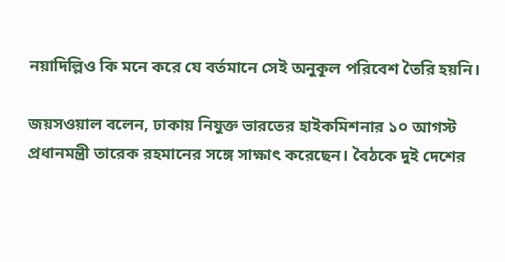নয়াদিল্লিও কি মনে করে যে বর্তমানে সেই অনুকূল পরিবেশ তৈরি হয়নি।

জয়সওয়াল বলেন, ঢাকায় নিযুক্ত ভারতের হাইকমিশনার ১০ আগস্ট প্রধানমন্ত্রী তারেক রহমানের সঙ্গে সাক্ষাৎ করেছেন। বৈঠকে দুই দেশের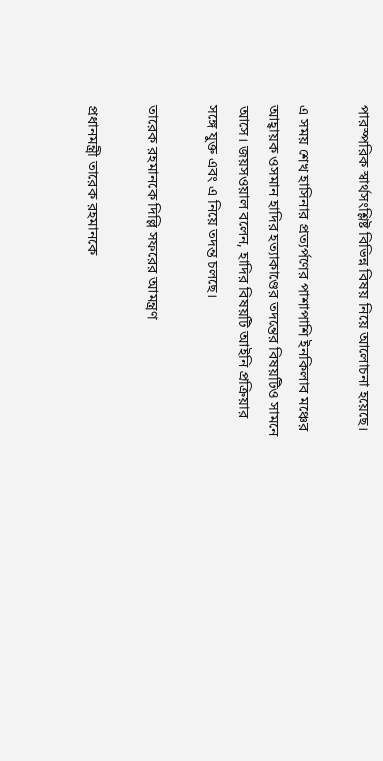পারস্পরিক স্বার্থসংশ্লিষ্ট বিভিন্ন বিষয় নিয়ে আলোচনা হয়েছে।

এ সময় শেখ হাসিনার প্রত্যর্পণের পাশাপাশি ইনকিলাব মঞ্চের আহ্বায়ক ওসমান হাদির হত্যাকাণ্ডের তদন্তের বিষয়টিও সামনে আসে। জয়সওয়াল বলেন, হাদির বিষয়টি আইনি প্রক্রিয়ার সঙ্গে যুক্ত এবং এ নিয়ে তদন্ত চলছে।

তারেক রহমানকে দিল্লি সফরের আমন্ত্রণ

প্রধানমন্ত্রী তারেক রহমানকে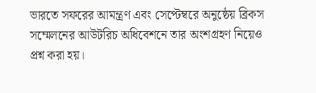ভারতে সফরের আমন্ত্রণ এবং সেপ্টেম্বরে অনুষ্ঠেয় ব্রিকস সম্মেলনের আউটরিচ অধিবেশনে তার অংশগ্রহণ নিয়েও প্রশ্ন করা হয়।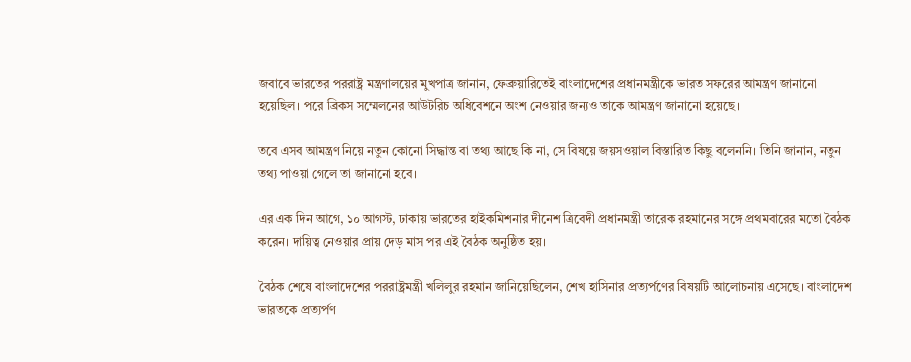জবাবে ভারতের পররাষ্ট্র মন্ত্রণালয়ের মুখপাত্র জানান, ফেব্রুয়ারিতেই বাংলাদেশের প্রধানমন্ত্রীকে ভারত সফরের আমন্ত্রণ জানানো হয়েছিল। পরে ব্রিকস সম্মেলনের আউটরিচ অধিবেশনে অংশ নেওয়ার জন্যও তাকে আমন্ত্রণ জানানো হয়েছে।

তবে এসব আমন্ত্রণ নিয়ে নতুন কোনো সিদ্ধান্ত বা তথ্য আছে কি না, সে বিষয়ে জয়সওয়াল বিস্তারিত কিছু বলেননি। তিনি জানান, নতুন তথ্য পাওয়া গেলে তা জানানো হবে।

এর এক দিন আগে, ১০ আগস্ট, ঢাকায় ভারতের হাইকমিশনার দীনেশ ত্রিবেদী প্রধানমন্ত্রী তারেক রহমানের সঙ্গে প্রথমবারের মতো বৈঠক করেন। দায়িত্ব নেওয়ার প্রায় দেড় মাস পর এই বৈঠক অনুষ্ঠিত হয়।

বৈঠক শেষে বাংলাদেশের পররাষ্ট্রমন্ত্রী খলিলুর রহমান জানিয়েছিলেন, শেখ হাসিনার প্রত্যর্পণের বিষয়টি আলোচনায় এসেছে। বাংলাদেশ ভারতকে প্রত্যর্পণ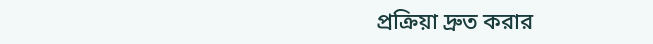প্রক্রিয়া দ্রুত করার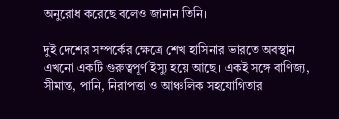অনুরোধ করেছে বলেও জানান তিনি।

দুই দেশের সম্পর্কের ক্ষেত্রে শেখ হাসিনার ভারতে অবস্থান এখনো একটি গুরুত্বপূর্ণ ইস্যু হয়ে আছে। একই সঙ্গে বাণিজ্য, সীমান্ত, পানি, নিরাপত্তা ও আঞ্চলিক সহযোগিতার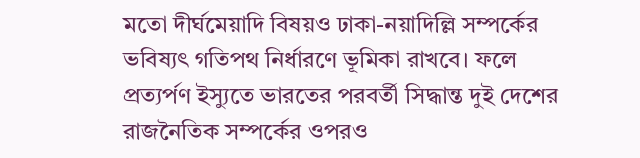মতো দীর্ঘমেয়াদি বিষয়ও ঢাকা-নয়াদিল্লি সম্পর্কের ভবিষ্যৎ গতিপথ নির্ধারণে ভূমিকা রাখবে। ফলে প্রত্যর্পণ ইস্যুতে ভারতের পরবর্তী সিদ্ধান্ত দুই দেশের রাজনৈতিক সম্পর্কের ওপরও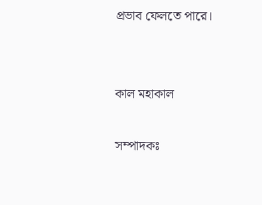প্রভাব ফেলতে পারে।


কাল মহাকাল

সম্পাদকঃ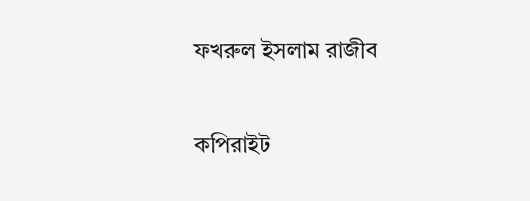ফখরুল ইসলাম রাজীব

কপিরাইট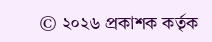© ২০২৬ প্রকাশক কর্তৃক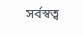সর্বস্বত্ব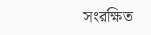সংরক্ষিত